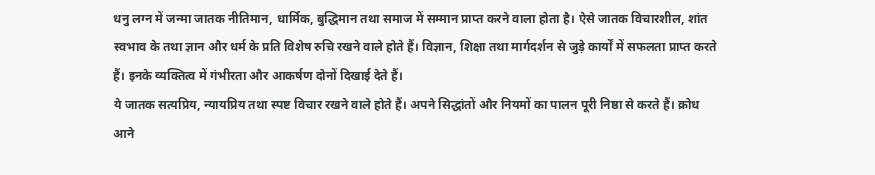धनु लग्न में जन्मा जातक नीतिमान, धार्मिक, बुद्धिमान तथा समाज में सम्मान प्राप्त करने वाला होता है। ऐसे जातक विचारशील, शांत स्वभाव के तथा ज्ञान और धर्म के प्रति विशेष रुचि रखने वाले होते हैं। विज्ञान, शिक्षा तथा मार्गदर्शन से जुड़े कार्यों में सफलता प्राप्त करते हैं। इनके व्यक्तित्व में गंभीरता और आकर्षण दोनों दिखाई देते हैं।
ये जातक सत्यप्रिय, न्यायप्रिय तथा स्पष्ट विचार रखने वाले होते हैं। अपने सिद्धांतों और नियमों का पालन पूरी निष्ठा से करते हैं। क्रोध आने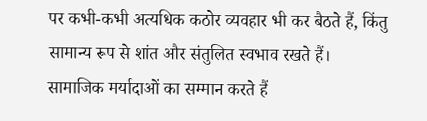पर कभी-कभी अत्यधिक कठोर व्यवहार भी कर बैठते हैं, किंतु सामान्य रूप से शांत और संतुलित स्वभाव रखते हैं। सामाजिक मर्यादाओं का सम्मान करते हैं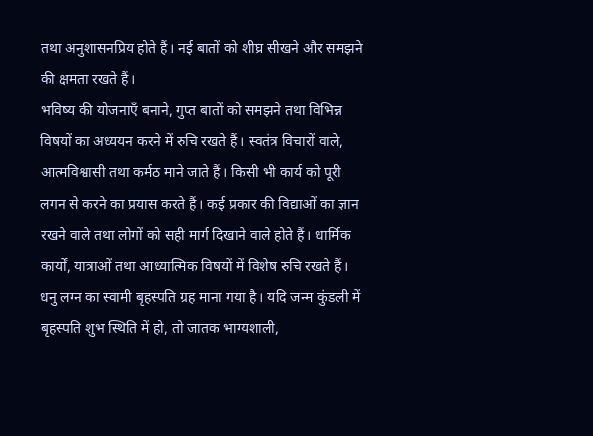तथा अनुशासनप्रिय होते हैं। नई बातों को शीघ्र सीखने और समझने की क्षमता रखते हैं।
भविष्य की योजनाएँ बनाने, गुप्त बातों को समझने तथा विभिन्न विषयों का अध्ययन करने में रुचि रखते हैं। स्वतंत्र विचारों वाले, आत्मविश्वासी तथा कर्मठ माने जाते हैं। किसी भी कार्य को पूरी लगन से करने का प्रयास करते हैं। कई प्रकार की विद्याओं का ज्ञान रखने वाले तथा लोगों को सही मार्ग दिखाने वाले होते हैं। धार्मिक कार्यों, यात्राओं तथा आध्यात्मिक विषयों में विशेष रुचि रखते हैं।
धनु लग्न का स्वामी बृहस्पति ग्रह माना गया है। यदि जन्म कुंडली में बृहस्पति शुभ स्थिति में हो, तो जातक भाग्यशाली,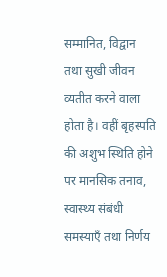सम्मानित, विद्वान तथा सुखी जीवन व्यतीत करने वाला होता है। वहीं बृहस्पति की अशुभ स्थिति होने पर मानसिक तनाव, स्वास्थ्य संबंधी समस्याएँ तथा निर्णय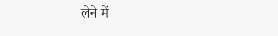लेने में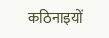कठिनाइयों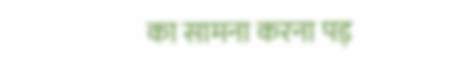का सामना करना पड़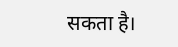सकता है।